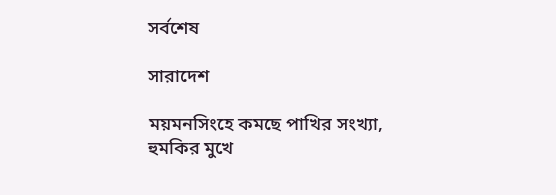সর্বশেষ

সারাদেশ

ময়মনসিংহে কমছে পাখির সংখ্যা, হুমকির মুখে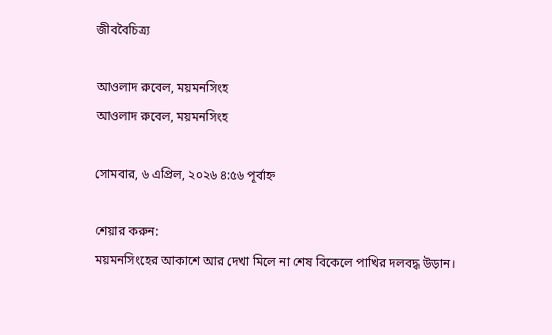জীববৈচিত্র্য

আওলাদ রুবেল, ময়মনসিংহ
আওলাদ রুবেল, ময়মনসিংহ

সোমবার, ৬ এপ্রিল, ২০২৬ ৪:৫৬ পূর্বাহ্ন

শেয়ার করুন:
ময়মনসিংহের আকাশে আর দেখা মিলে না শেষ বিকেলে পাখির দলবদ্ধ উড়ান।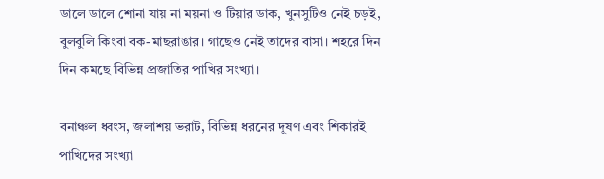ডালে ডালে শোনা যায় না ময়না ও টিয়ার ডাক, খুনসুটিও নেই চড়ই, বুলবুলি কিংবা বক-মাছরাঙার। গাছেও নেই তাদের বাসা। শহরে দিন দিন কমছে বিভিন্ন প্রজাতির পাখির সংখ্যা।

বনাঞ্চল ধ্বংস, জলাশয় ভরাট, বিভিন্ন ধরনের দূষণ এবং শিকারই পাখিদের সংখ্যা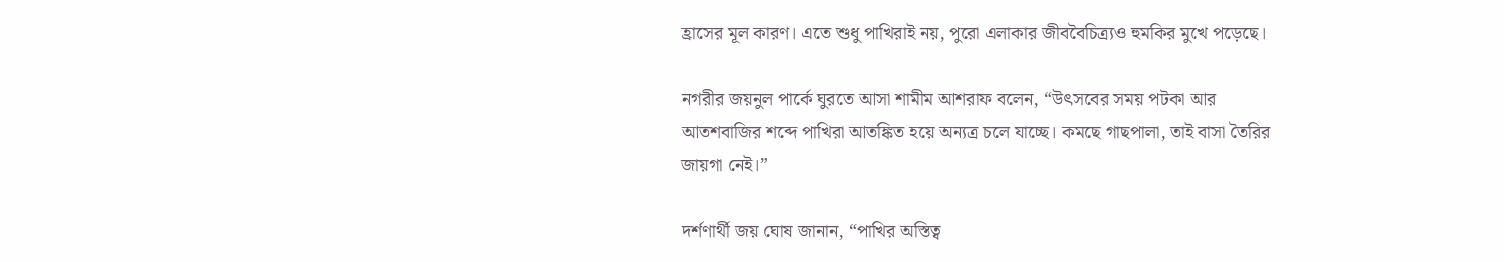হ্রাসের মূল কারণ। এতে শুধু পাখিরাই নয়, পুরো এলাকার জীববৈচিত্র্যও হুমকির মুখে পড়েছে।

নগরীর জয়নুল পার্কে ঘুরতে আসা শামীম আশরাফ বলেন, “উৎসবের সময় পটকা আর আতশবাজির শব্দে পাখিরা আতঙ্কিত হয়ে অন্যত্র চলে যাচ্ছে। কমছে গাছপালা, তাই বাসা তৈরির জায়গা নেই।”

দর্শণার্থী জয় ঘোষ জানান, “পাখির অস্তিত্ব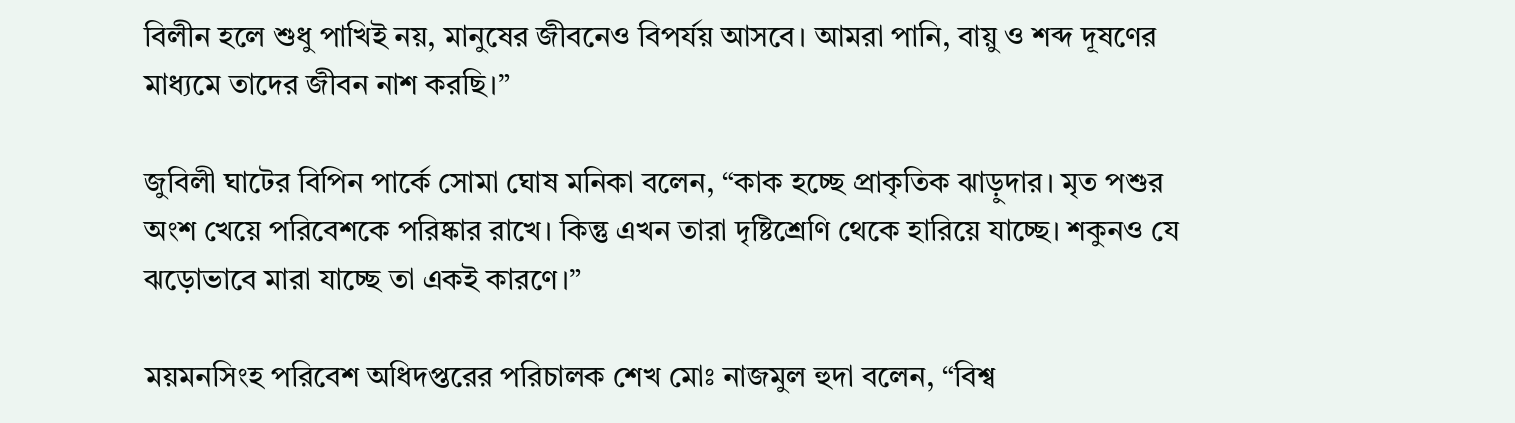বিলীন হলে শুধু পাখিই নয়, মানুষের জীবনেও বিপর্যয় আসবে। আমরা পানি, বায়ু ও শব্দ দূষণের মাধ্যমে তাদের জীবন নাশ করছি।”

জুবিলী ঘাটের বিপিন পার্কে সোমা ঘোষ মনিকা বলেন, “কাক হচ্ছে প্রাকৃতিক ঝাড়ুদার। মৃত পশুর অংশ খেয়ে পরিবেশকে পরিষ্কার রাখে। কিন্তু এখন তারা দৃষ্টিশ্রেণি থেকে হারিয়ে যাচ্ছে। শকুনও যে ঝড়োভাবে মারা যাচ্ছে তা একই কারণে।”

ময়মনসিংহ পরিবেশ অধিদপ্তরের পরিচালক শেখ মোঃ নাজমুল হুদা বলেন, “বিশ্ব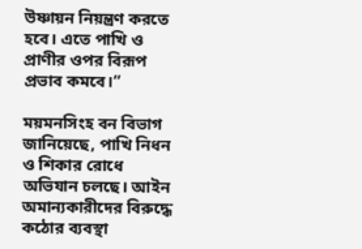উষ্ণায়ন নিয়ন্ত্রণ করতে হবে। এতে পাখি ও প্রাণীর ওপর বিরূপ প্রভাব কমবে।”

ময়মনসিংহ বন বিভাগ জানিয়েছে, পাখি নিধন ও শিকার রোধে অভিযান চলছে। আইন অমান্যকারীদের বিরুদ্ধে কঠোর ব্যবস্থা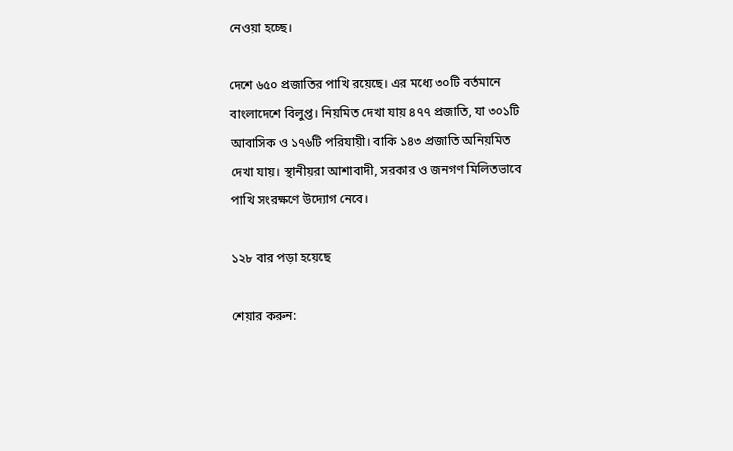নেওয়া হচ্ছে।

দেশে ৬৫০ প্রজাতির পাখি রয়েছে। এর মধ্যে ৩০টি বর্তমানে বাংলাদেশে বিলুপ্ত। নিয়মিত দেখা যায় ৪৭৭ প্রজাতি, যা ৩০১টি আবাসিক ও ১৭৬টি পরিযায়ী। বাকি ১৪৩ প্রজাতি অনিয়মিত দেখা যায়। স্থানীয়রা আশাবাদী, সরকার ও জনগণ মিলিতভাবে পাখি সংরক্ষণে উদ্যোগ নেবে।

১২৮ বার পড়া হয়েছে

শেয়ার করুন: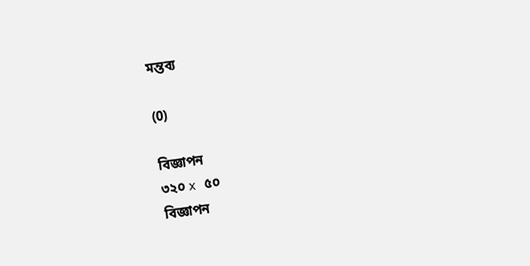মন্তব্য

(0)

বিজ্ঞাপন
৩২০ x ৫০
বিজ্ঞাপন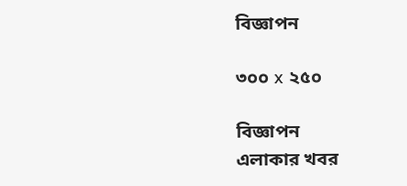বিজ্ঞাপন

৩০০ x ২৫০

বিজ্ঞাপন
এলাকার খবর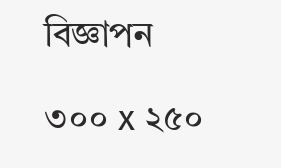বিজ্ঞাপন

৩০০ x ২৫০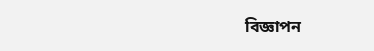বিজ্ঞাপন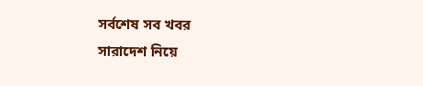সর্বশেষ সব খবর
সারাদেশ নিয়ে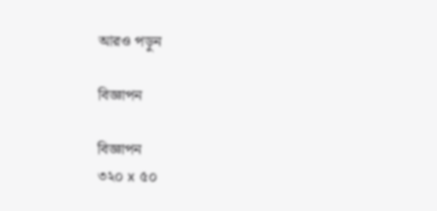আরও পড়ুন

বিজ্ঞাপন

বিজ্ঞাপন
৩২০ x ৫০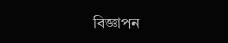বিজ্ঞাপন